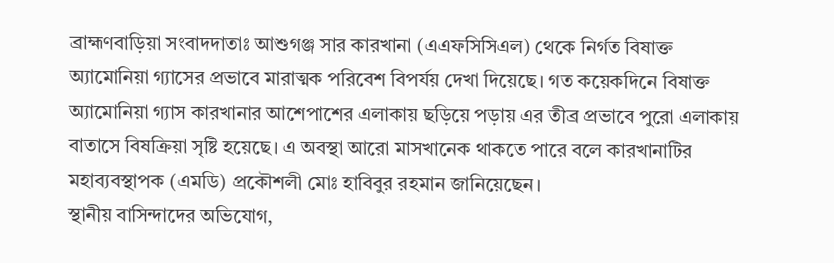ব্রাহ্মণবাড়িয়া সংবাদদাতাঃ আশুগঞ্জ সার কারখানা (এএফসিসিএল) থেকে নির্গত বিষাক্ত অ্যামোনিয়া গ্যাসের প্রভাবে মারাত্মক পরিবেশ বিপর্যয় দেখা দিয়েছে। গত কয়েকদিনে বিষাক্ত অ্যামোনিয়া গ্যাস কারখানার আশেপাশের এলাকায় ছড়িয়ে পড়ায় এর তীব্র প্রভাবে পুরো এলাকায় বাতাসে বিষক্রিয়া সৃষ্টি হয়েছে। এ অবস্থা আরো মাসখানেক থাকতে পারে বলে কারখানাটির মহাব্যবস্থাপক (এমডি) প্রকৌশলী মোঃ হাবিবুর রহমান জানিয়েছেন।
স্থানীয় বাসিন্দাদের অভিযোগ,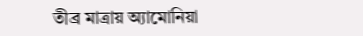তীব্র মাত্রায় অ্যামোনিয়া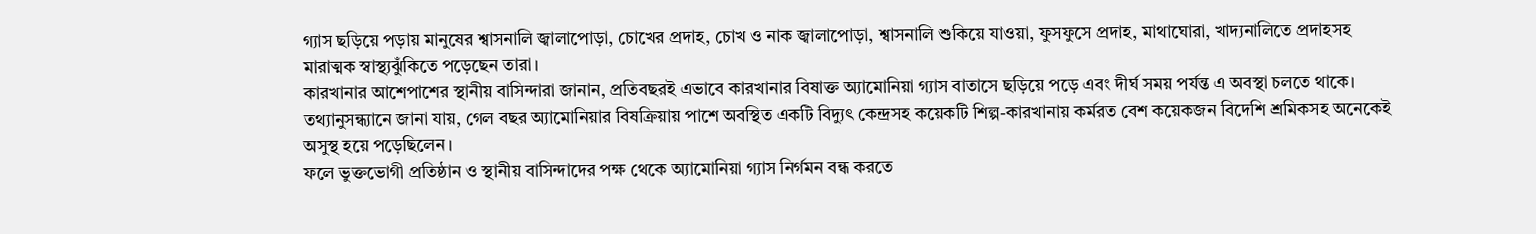গ্যাস ছড়িয়ে পড়ায় মানুষের শ্বাসনালি জ্বালাপোড়া, চোখের প্রদাহ, চোখ ও নাক জ্বালাপোড়া, শ্বাসনালি শুকিয়ে যাওয়া, ফুসফুসে প্রদাহ, মাথাঘোরা, খাদ্যনালিতে প্রদাহসহ মারাত্মক স্বাস্থ্যঝুঁকিতে পড়েছেন তারা।
কারখানার আশেপাশের স্থানীয় বাসিন্দারা জানান, প্রতিবছরই এভাবে কারখানার বিষাক্ত অ্যামোনিয়া গ্যাস বাতাসে ছড়িয়ে পড়ে এবং দীর্ঘ সময় পর্যন্ত এ অবস্থা চলতে থাকে।
তথ্যানুসন্ধ্যানে জানা যায়, গেল বছর অ্যামোনিয়ার বিষক্রিয়ায় পাশে অবস্থিত একটি বিদ্যুৎ কেন্দ্রসহ কয়েকটি শিল্প-কারখানায় কর্মরত বেশ কয়েকজন বিদেশি শ্রমিকসহ অনেকেই অসুস্থ হয়ে পড়েছিলেন।
ফলে ভুক্তভোগী প্রতিষ্ঠান ও স্থানীয় বাসিন্দাদের পক্ষ থেকে অ্যামোনিয়া গ্যাস নির্গমন বন্ধ করতে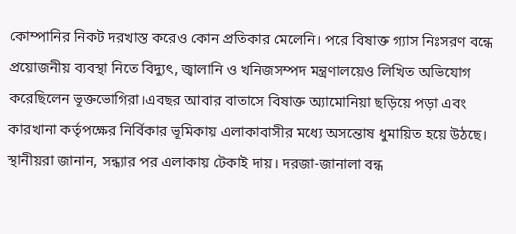কোম্পানির নিকট দরখাস্ত করেও কোন প্রতিকার মেলেনি। পরে বিষাক্ত গ্যাস নিঃসরণ বন্ধে প্রয়োজনীয় ব্যবস্থা নিতে বিদ্যুৎ, জ্বালানি ও খনিজসম্পদ মন্ত্রণালয়েও লিখিত অভিযোগ করেছিলেন ভূক্তভোগিরা।এবছর আবার বাতাসে বিষাক্ত অ্যামোনিয়া ছড়িয়ে পড়া এবং কারখানা কর্তৃপক্ষের নির্বিকার ভূমিকায় এলাকাবাসীর মধ্যে অসন্তোষ ধুমায়িত হয়ে উঠছে।
স্থানীয়রা জানান, সন্ধ্যার পর এলাকায় টেকাই দায়। দরজা-জানালা বন্ধ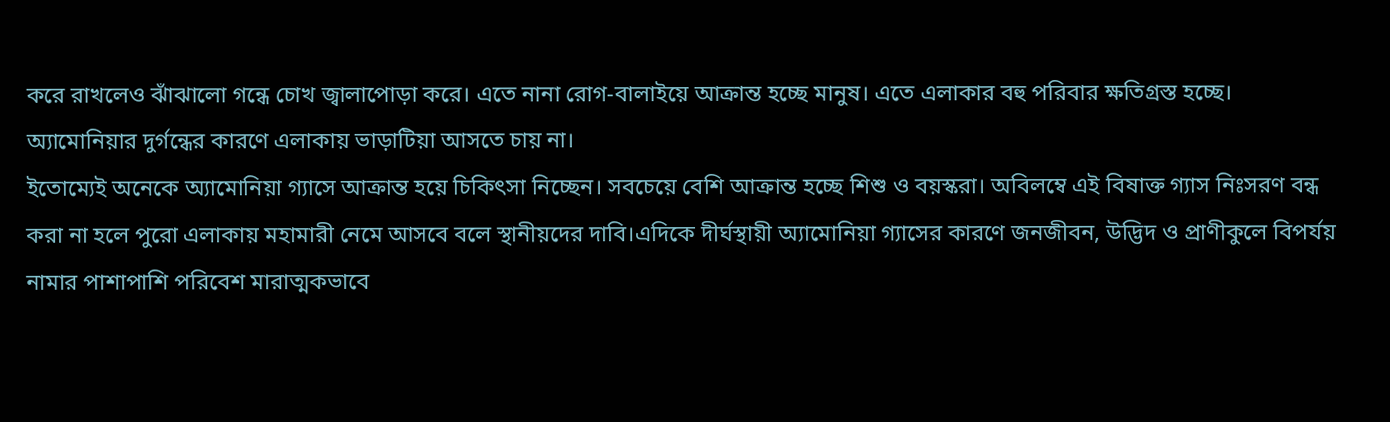করে রাখলেও ঝাঁঝালো গন্ধে চোখ জ্বালাপোড়া করে। এতে নানা রোগ-বালাইয়ে আক্রান্ত হচ্ছে মানুষ। এতে এলাকার বহু পরিবার ক্ষতিগ্রস্ত হচ্ছে। অ্যামোনিয়ার দুর্গন্ধের কারণে এলাকায় ভাড়াটিয়া আসতে চায় না।
ইতোম্যেই অনেকে অ্যামোনিয়া গ্যাসে আক্রান্ত হয়ে চিকিৎসা নিচ্ছেন। সবচেয়ে বেশি আক্রান্ত হচ্ছে শিশু ও বয়স্করা। অবিলম্বে এই বিষাক্ত গ্যাস নিঃসরণ বন্ধ করা না হলে পুরো এলাকায় মহামারী নেমে আসবে বলে স্থানীয়দের দাবি।এদিকে দীর্ঘস্থায়ী অ্যামোনিয়া গ্যাসের কারণে জনজীবন, উদ্ভিদ ও প্রাণীকুলে বিপর্যয় নামার পাশাপাশি পরিবেশ মারাত্মকভাবে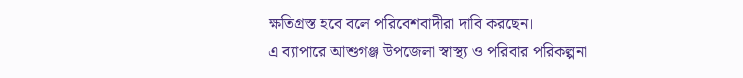ক্ষতিগ্রস্ত হবে বলে পরিবেশবাদীরা দাবি করছেন।
এ ব্যাপারে আশুগঞ্জ উপজেলা স্বাস্থ্য ও পরিবার পরিকল্পনা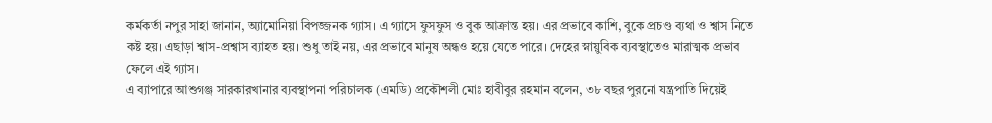কর্মকর্তা নপুর সাহা জানান, অ্যামোনিয়া বিপজ্জনক গ্যাস। এ গ্যাসে ফুসফুস ও বুক আক্রান্ত হয়। এর প্রভাবে কাশি, বুকে প্রচণ্ড ব্যথা ও শ্বাস নিতে কষ্ট হয়। এছাড়া শ্বাস-প্রশ্বাস ব্যাহত হয়। শুধু তাই নয়, এর প্রভাবে মানুষ অন্ধও হয়ে যেতে পারে। দেহের স্নায়ুবিক ব্যবস্থাতেও মারাত্মক প্রভাব ফেলে এই গ্যাস।
এ ব্যাপারে আশুগঞ্জ সারকারখানার ব্যবস্থাপনা পরিচালক (এমডি) প্রকৌশলী মোঃ হাবীবুর রহমান বলেন, ৩৮ বছর পুরনো যন্ত্রপাতি দিয়েই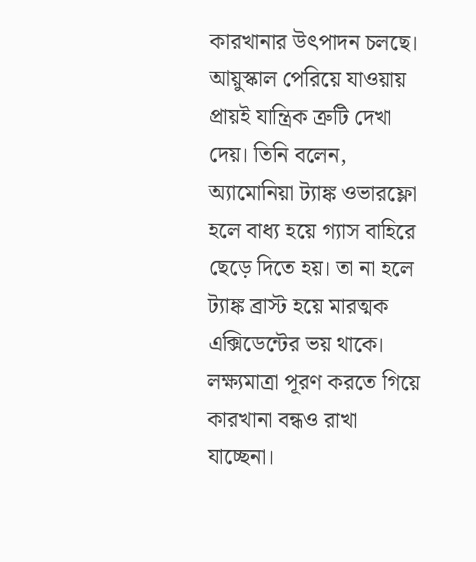কারখানার উৎপাদন চলছে। আয়ুস্কাল পেরিয়ে যাওয়ায় প্রায়ই যান্ত্রিক ত্রুটি দেখা দেয়। তিনি বলেন, অ্যামোনিয়া ট্যাঙ্ক ওভারফ্লো হলে বাধ্য হয়ে গ্যাস বাহিরে ছেড়ে দিতে হয়। তা না হলে ট্যাঙ্ক ব্রাস্ট হয়ে মারত্মক এক্সিডেন্টের ভয় থাকে। লক্ষ্যমাত্রা পূরণ করতে গিয়ে কারখানা বন্ধও রাখা যাচ্ছেনা।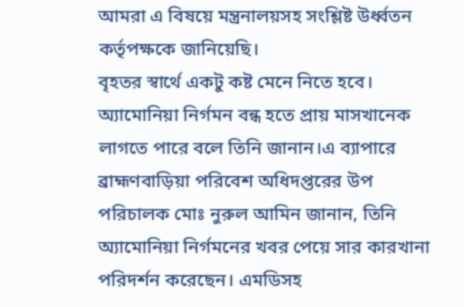আমরা এ বিষয়ে মন্ত্রনালয়সহ সংশ্লিষ্ট উর্ধ্বতন কর্তৃপক্ষকে জানিয়েছি।
বৃহতর স্বার্থে একটু কষ্ট মেনে নিতে হবে। অ্যামোনিয়া নির্গমন বন্ধ হতে প্রায় মাসখানেক লাগতে পারে বলে তিনি জানান।এ ব্যাপারে ব্রাহ্মণবাড়িয়া পরিবেশ অধিদপ্তরের উপ পরিচালক মোঃ নুরুল আমিন জানান, তিনি অ্যামোনিয়া নির্গমনের খবর পেয়ে সার কারখানা পরিদর্শন করেছেন। এমডিসহ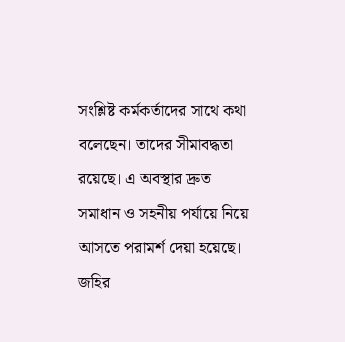সংশ্লিষ্ট কর্মকর্তাদের সাথে কথা বলেছেন। তাদের সীমাবদ্ধতা রয়েছে। এ অবস্থার দ্রুত সমাধান ও সহনীয় পর্যায়ে নিয়ে আসতে পরামর্শ দেয়া হয়েছে।
জহির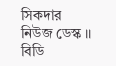সিকদার
নিউজ ডেস্ক ।। বিডি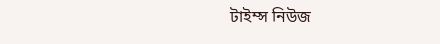টাইম্স নিউজ